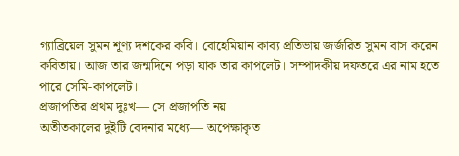গ্যাব্রিয়েল সুমন শূণ্য দশকের কবি। বোহেমিয়ান কাব্য প্রতিভায় জর্জরিত সুমন বাস করেন কবিতায়। আজ তার জন্মদিনে পড়া যাক তার কাপলেট। সম্পাদকীয় দফতরে এর নাম হতে পারে সেমি-কাপলেট।
প্রজাপতির প্রথম দুঃখ— সে প্রজাপতি নয়
অতীতকালের দুইটি বেদনার মধ্যে— অপেক্ষাকৃত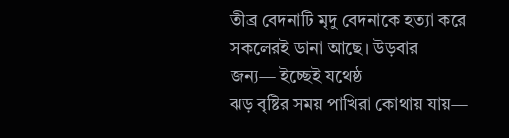তীব্র বেদনাটি মৃদু বেদনাকে হত্যা করে
সকলেরই ডানা আছে। উড়বার জন্য— ইচ্ছেই যথেষ্ঠ
ঝড় বৃষ্টির সময় পাখিরা কোথায় যায়—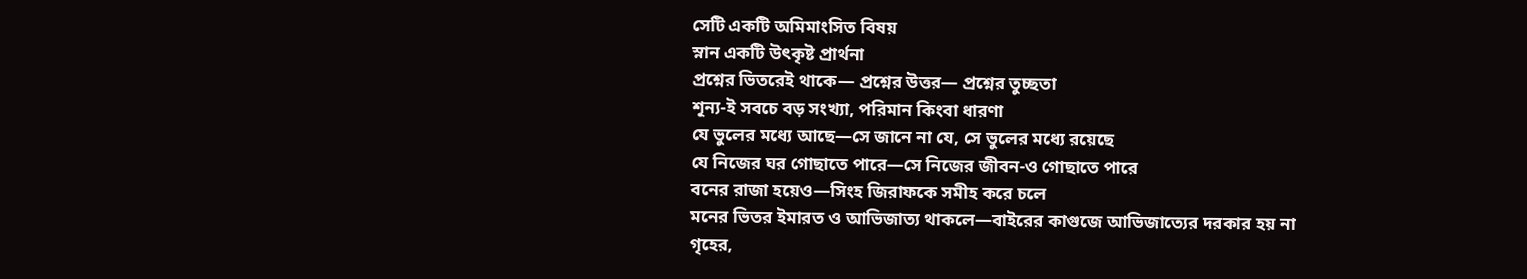সেটি একটি অমিমাংসিত বিষয়
স্নান একটি উৎকৃষ্ট প্রার্থনা
প্রশ্নের ভিতরেই থাকে— প্রশ্নের উত্তর— প্রশ্নের তুচ্ছতা
শূন্য-ই সবচে বড় সংখ্যা, পরিমান কিংবা ধারণা
যে ভুলের মধ্যে আছে—সে জানে না যে, সে ভুলের মধ্যে রয়েছে
যে নিজের ঘর গোছাতে পারে—সে নিজের জীবন-ও গোছাতে পারে
বনের রাজা হয়েও—সিংহ জিরাফকে সমীহ করে চলে
মনের ভিতর ইমারত ও আভিজাত্য থাকলে—বাইরের কাগুজে আভিজাত্যের দরকার হয় না
গৃহের,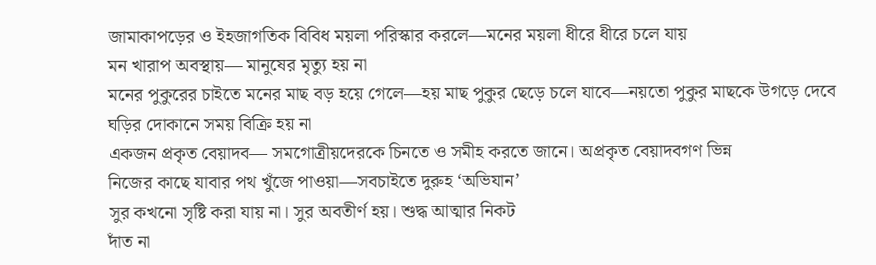জামাকাপড়ের ও ইহজাগতিক বিবিধ ময়লা পরিস্কার করলে—মনের ময়লা ধীরে ধীরে চলে যায়
মন খারাপ অবস্থায়— মানুষের মৃত্যু হয় না
মনের পুকুরের চাইতে মনের মাছ বড় হয়ে গেলে—হয় মাছ পুকুর ছেড়ে চলে যাবে—নয়তো পুকুর মাছকে উগড়ে দেবে
ঘড়ির দোকানে সময় বিক্রি হয় না
একজন প্রকৃত বেয়াদব— সমগোত্রীয়দেরকে চিনতে ও সমীহ করতে জানে। অপ্রকৃত বেয়াদবগণ ভিন্ন
নিজের কাছে যাবার পথ খুঁজে পাওয়া—সবচাইতে দুরুহ ‘অভিযান’
সুর কখনো সৃষ্টি করা যায় না। সুর অবতীর্ণ হয়। শুদ্ধ আত্মার নিকট
দাঁত না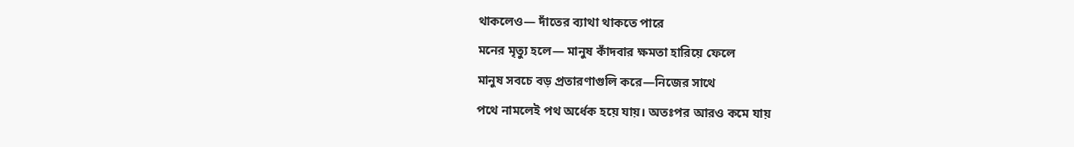থাকলেও— দাঁতের ব্যাথা থাকতে পারে
মনের মৃত্যু হলে— মানুষ কাঁদবার ক্ষমতা হারিয়ে ফেলে
মানুষ সবচে বড় প্রতারণাগুলি করে—নিজের সাথে
পথে নামলেই পথ অর্ধেক হয়ে যায়। অতঃপর আরও কমে যায়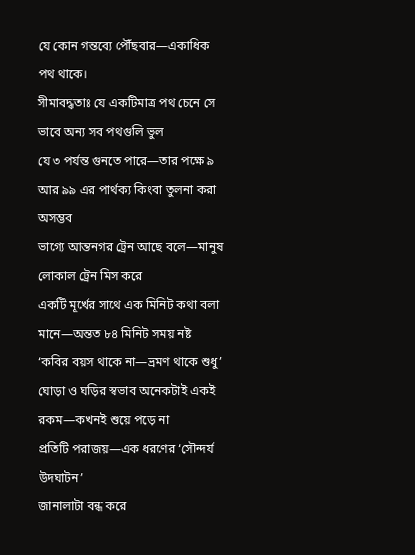যে কোন গন্তব্যে পৌঁছবার—একাধিক পথ থাকে।
সীমাবদ্ধতাঃ যে একটিমাত্র পথ চেনে সে ভাবে অন্য সব পথগুলি ভুল
যে ৩ পর্যন্ত গুনতে পারে—তার পক্ষে ৯ আর ৯৯ এর পার্থক্য কিংবা তুলনা করা অসম্ভব
ভাগ্যে আন্তনগর ট্রেন আছে বলে—মানুষ লোকাল ট্রেন মিস করে
একটি মূর্খের সাথে এক মিনিট কথা বলা মানে—অন্তত ৮৪ মিনিট সময় নষ্ট
‘কবির বয়স থাকে না—ভ্রমণ থাকে শুধু’
ঘোড়া ও ঘড়ির স্বভাব অনেকটাই একই রকম—কখনই শুয়ে পড়ে না
প্রতিটি পরাজয়—এক ধরণের ‘সৌন্দর্য উদঘাটন’
জানালাটা বন্ধ করে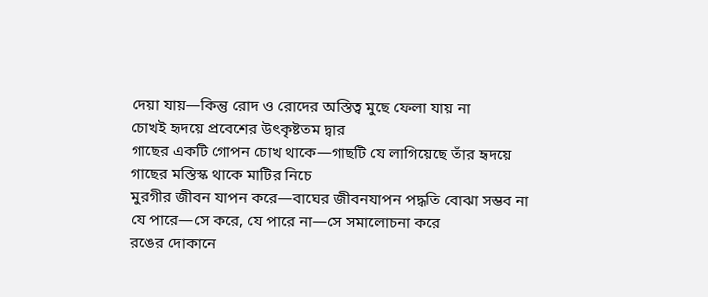দেয়া যায়—কিন্তু রোদ ও রোদের অস্তিত্ব মুছে ফেলা যায় না
চোখই হৃদয়ে প্রবেশের উৎকৃষ্টতম দ্বার
গাছের একটি গোপন চোখ থাকে—গাছটি যে লাগিয়েছে তাঁর হৃদয়ে
গাছের মস্তিস্ক থাকে মাটির নিচে
মুরগীর জীবন যাপন করে—বাঘের জীবনযাপন পদ্ধতি বোঝা সম্ভব না
যে পারে—সে করে, যে পারে না—সে সমালোচনা করে
রঙের দোকানে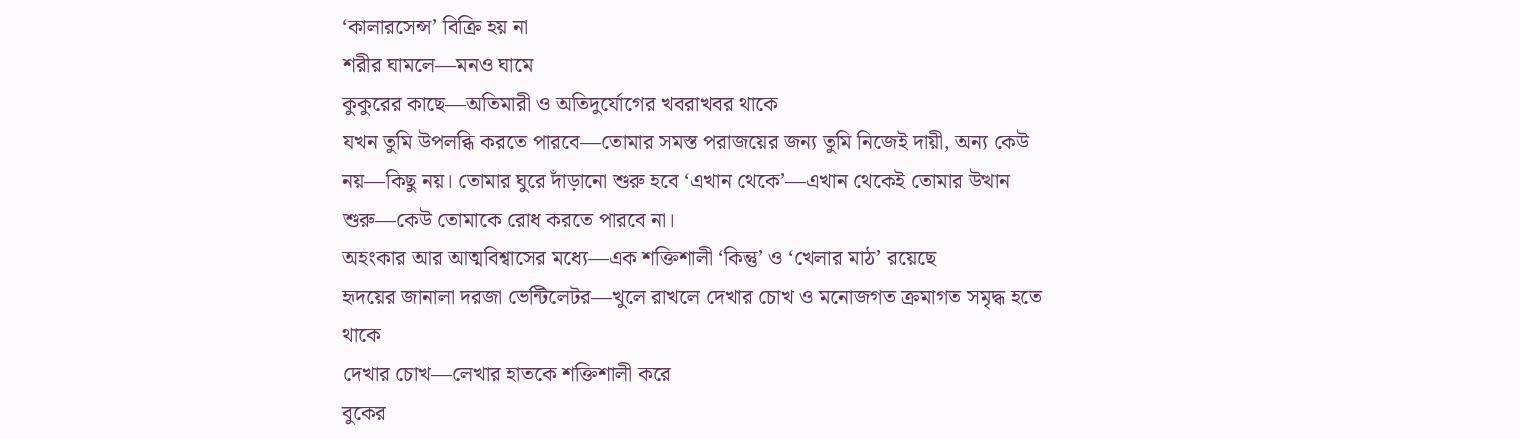‘কালারসেন্স’ বিক্রি হয় না
শরীর ঘামলে—মনও ঘামে
কুকুরের কাছে—অতিমারী ও অতিদুর্যোগের খবরাখবর থাকে
যখন তুমি উপলব্ধি করতে পারবে—তোমার সমস্ত পরাজয়ের জন্য তুমি নিজেই দায়ী, অন্য কেউ নয়—কিছু নয়। তোমার ঘুরে দাঁড়ানো শুরু হবে ‘এখান থেকে’—এখান থেকেই তোমার উত্থান শুরু—কেউ তোমাকে রোধ করতে পারবে না।
অহংকার আর আত্মবিশ্বাসের মধ্যে—এক শক্তিশালী ‘কিন্তু’ ও ‘খেলার মাঠ’ রয়েছে
হৃদয়ের জানালা দরজা ভেন্টিলেটর—খুলে রাখলে দেখার চোখ ও মনোজগত ক্রমাগত সমৃদ্ধ হতে থাকে
দেখার চোখ—লেখার হাতকে শক্তিশালী করে
বুকের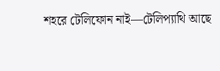শহরে টেলিফোন নাই—টেলিপ্যাথি আছে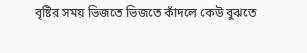বৃষ্টির সময় ভিজতে ভিজতে কাঁদলে কেউ বুঝতে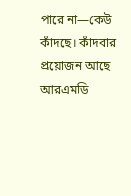পারে না—কেউ কাঁদছে। কাঁদবার প্রয়োজন আছে
আরএমডি